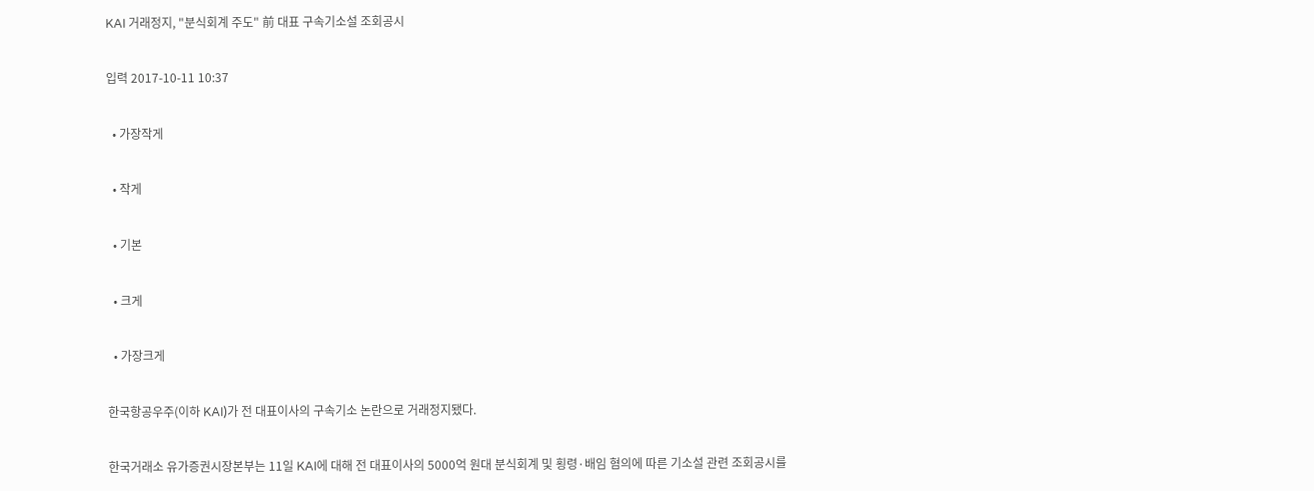KAI 거래정지, "분식회계 주도" 前 대표 구속기소설 조회공시

입력 2017-10-11 10:37

  • 가장작게

  • 작게

  • 기본

  • 크게

  • 가장크게

한국항공우주(이하 KAI)가 전 대표이사의 구속기소 논란으로 거래정지됐다.

한국거래소 유가증권시장본부는 11일 KAI에 대해 전 대표이사의 5000억 원대 분식회계 및 횡령·배임 혐의에 따른 기소설 관련 조회공시를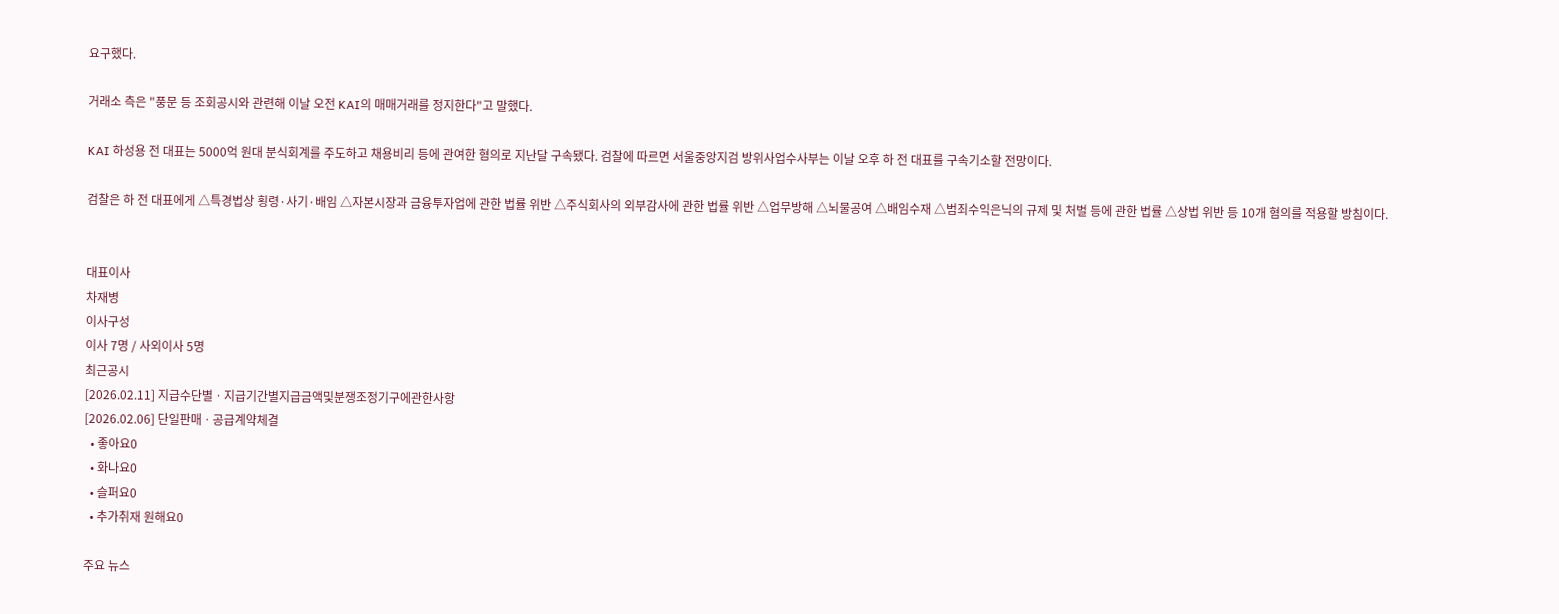요구했다.

거래소 측은 "풍문 등 조회공시와 관련해 이날 오전 KAI의 매매거래를 정지한다"고 말했다.

KAI 하성용 전 대표는 5000억 원대 분식회계를 주도하고 채용비리 등에 관여한 혐의로 지난달 구속됐다. 검찰에 따르면 서울중앙지검 방위사업수사부는 이날 오후 하 전 대표를 구속기소할 전망이다.

검찰은 하 전 대표에게 △특경법상 횡령·사기·배임 △자본시장과 금융투자업에 관한 법률 위반 △주식회사의 외부감사에 관한 법률 위반 △업무방해 △뇌물공여 △배임수재 △범죄수익은닉의 규제 및 처벌 등에 관한 법률 △상법 위반 등 10개 혐의를 적용할 방침이다.


대표이사
차재병
이사구성
이사 7명 / 사외이사 5명
최근공시
[2026.02.11] 지급수단별ㆍ지급기간별지급금액및분쟁조정기구에관한사항
[2026.02.06] 단일판매ㆍ공급계약체결
  • 좋아요0
  • 화나요0
  • 슬퍼요0
  • 추가취재 원해요0

주요 뉴스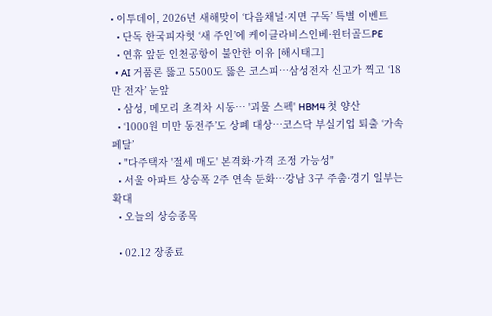• 이투데이, 2026년 새해맞이 ‘다음채널·지면 구독’ 특별 이벤트
  • 단독 한국피자헛 ‘새 주인’에 케이클라비스인베·윈터골드PE
  • 연휴 앞둔 인천공항이 불안한 이유 [해시태그]
  • AI 거품론 뚫고 5500도 뚫은 코스피⋯삼성전자 신고가 찍고 ‘18만 전자’ 눈앞
  • 삼성, 메모리 초격차 시동… '괴물 스펙' HBM4 첫 양산
  • ‘1000원 미만 동전주’도 상폐 대상…코스닥 부실기업 퇴출 ‘가속 페달’
  • "다주택자 '절세 매도' 본격화·가격 조정 가능성"
  • 서울 아파트 상승폭 2주 연속 둔화…강남 3구 주춤·경기 일부는 확대
  • 오늘의 상승종목

  • 02.12 장종료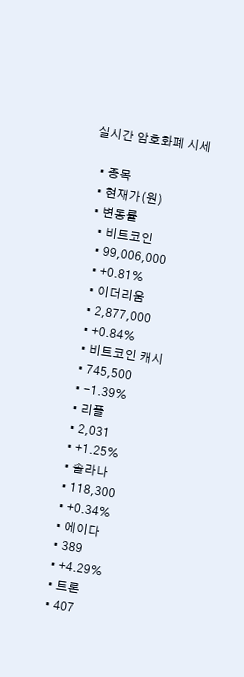실시간 암호화폐 시세

  • 종목
  • 현재가(원)
  • 변동률
    • 비트코인
    • 99,006,000
    • +0.81%
    • 이더리움
    • 2,877,000
    • +0.84%
    • 비트코인 캐시
    • 745,500
    • -1.39%
    • 리플
    • 2,031
    • +1.25%
    • 솔라나
    • 118,300
    • +0.34%
    • 에이다
    • 389
    • +4.29%
    • 트론
    • 407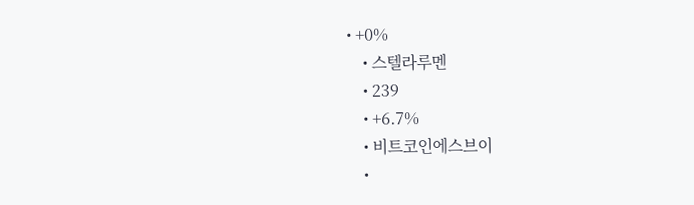• +0%
    • 스텔라루멘
    • 239
    • +6.7%
    • 비트코인에스브이
    •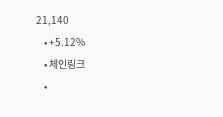21,140
    • +5.12%
    • 체인링크
    •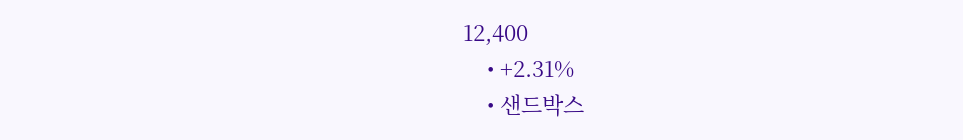12,400
    • +2.31%
    • 샌드박스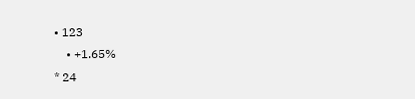• 123
    • +1.65%
* 24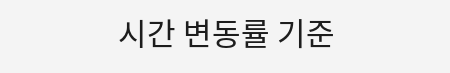시간 변동률 기준